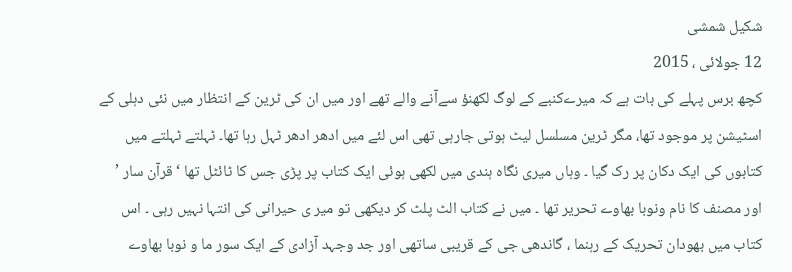شکیل شمشی
12 جولائی ، 2015
کچھ برس پہلے کی بات ہے کہ میرےکنبے کے لوگ لکھنؤ سےآنے والے تھے اور میں ان کی ٹرین کے انتظار میں نئی دہلی کے اسٹیشن پر موجود تھا، مگر ٹرین مسلسل لیٹ ہوتی جارہی تھی اس لئے میں ادھر ادھر ٹہل رہا تھا۔ ٹہلتے ٹہلتے میں کتابوں کی ایک دکان پر رک گیا ۔ وہاں میری نگاہ ہندی میں لکھی ہوئی ایک کتاب پر پڑی جس کا ٹائٹل تھا ‘قرآن سار ’ اور مصنف کا نام ونوبا بھاوے تحریر تھا ۔ میں نے کتاب الٹ پلٹ کر دیکھی تو میر ی حیرانی کی انتہا نہیں رہی ۔ اس کتاب میں بھودان تحریک کے رہنما ، گاندھی جی کے قریبی ساتھی اور جد وجہد آزادی کے ایک سور ما و نوبا بھاوے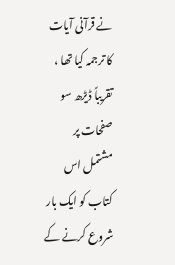نے قرآنی آیات کا ترجمہ کیا تھا ، تقریباً ڈیڑھ سو صفحات پر مشتمل اس کتاب کو ایک بار شروع کرنے کے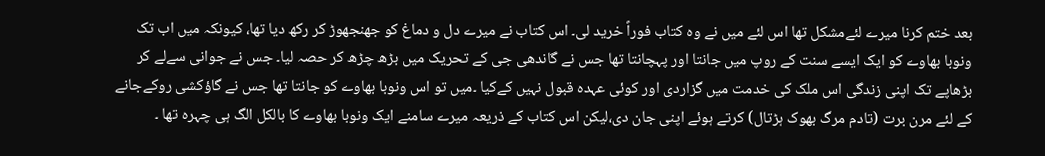بعد ختم کرنا میرے لئےمشکل تھا اس لئے میں نے وہ کتاب فوراً خرید لی۔ اس کتاب نے میرے دل و دماغ کو جھنجھوڑ کر رکھ دیا تھا، کیونکہ میں اب تک ونوبا بھاوے کو ایک ایسے سنت کے روپ میں جانتا اور پہچانتا تھا جس نے گاندھی جی کے تحریک میں بڑھ چڑھ کر حصہ لیا۔ جس نے جوانی سےلے کر بڑھاپے تک اپنی زندگی اس ملک کی خدمت میں گزاردی اور کوئی عہدہ قبول نہیں کےکیا ۔میں تو اس ونوبا بھاوے کو جانتا تھا جس نے گاؤکشی روکےجانے کے لئے مرن برت (تادم مرگ بھوک ہڑتال) کرتے ہوئے اپنی جان دی،لیکن اس کتاب کے ذریعہ میرے سامنے ایک ونوبا بھاوے کا بالکل الگ ہی چہرہ تھا ۔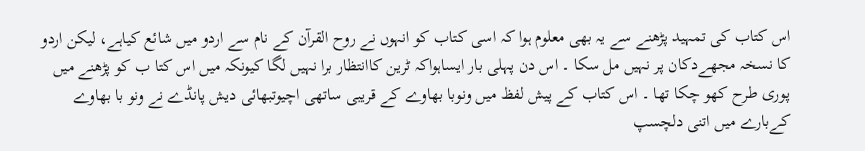اس کتاب کی تمہید پڑھنے سے یہ بھی معلوم ہوا کہ اسی کتاب کو انہوں نے روح القرآن کے نام سے اردو میں شائع کیاہے، لیکن اردو کا نسخہ مجھےدکان پر نہیں مل سکا ۔ اس دن پہلی بار ایساہواکہ ٹرین کاانتظار برا نہیں لگا کیونکہ میں اس کتا ب کو پڑھنے میں پوری طرح کھو چکا تھا ۔ اس کتاب کے پیش لفظ میں ونوبا بھاوے کے قریبی ساتھی اچیوتبھائی دیش پانڈے نے ونو با بھاوے کےبارے میں اتنی دلچسپ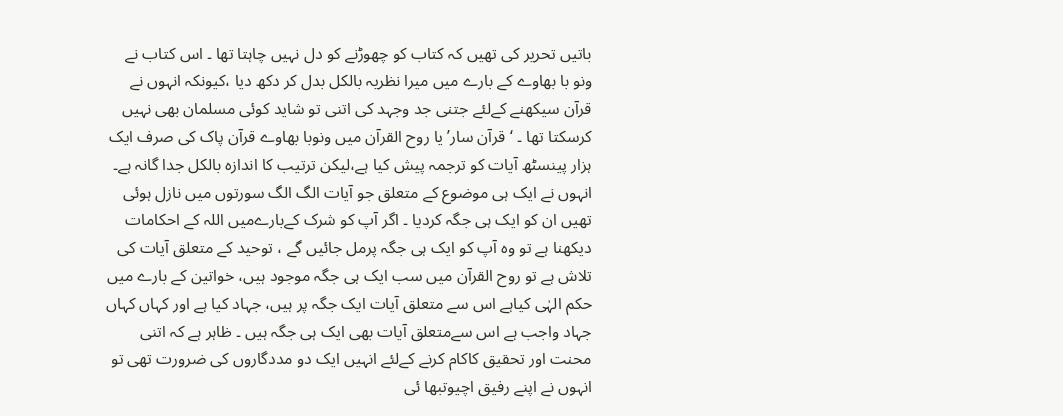باتیں تحریر کی تھیں کہ کتاب کو چھوڑنے کو دل نہیں چاہتا تھا ۔ اس کتاب نے ونو با بھاوے کے بارے میں میرا نظریہ بالکل بدل کر دکھ دیا ،کیونکہ انہوں نے قرآن سیکھنے کےلئے جتنی جد وجہد کی اتنی تو شاید کوئی مسلمان بھی نہیں کرسکتا تھا ۔ ‘قرآن سار’ یا روح القرآن میں ونوبا بھاوے قرآن پاک کی صرف ایک ہزار پینسٹھ آیات کو ترجمہ پیش کیا ہے،لیکن ترتیب کا اندازہ بالکل جدا گانہ ہے۔ انہوں نے ایک ہی موضوع کے متعلق جو آیات الگ الگ سورتوں میں نازل ہوئی تھیں ان کو ایک ہی جگہ کردیا ۔ اگر آپ کو شرک کےبارےمیں اللہ کے احکامات دیکھنا ہے تو وہ آپ کو ایک ہی جگہ پرمل جائیں گے ، توحید کے متعلق آیات کی تلاش ہے تو روح القرآن میں سب ایک ہی جگہ موجود ہیں، خواتین کے بارے میں حکم الہٰی کیاہے اس سے متعلق آیات ایک جگہ پر ہیں، جہاد کیا ہے اور کہاں کہاں جہاد واجب ہے اس سےمتعلق آیات بھی ایک ہی جگہ ہیں ۔ ظاہر ہے کہ اتنی محنت اور تحقیق کاکام کرنے کےلئے انہیں ایک دو مددگاروں کی ضرورت تھی تو انہوں نے اپنے رفیق اچیوتبھا ئی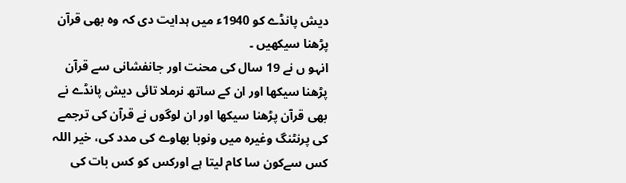دیش پانڈے کو 1940ء میں ہدایت دی کہ وہ بھی قرآن پڑھنا سیکھیں ۔
انہو ں نے 19 سال کی محنت اور جانفشانی سے قرآن پڑھنا سیکھا اور ان کے ساتھ نرملا تائی دیش پانڈے نے بھی قرآن پڑھنا سیکھا اور ان لوگوں نے قرآن کی ترجمے کی پرنٹنگ وغیرہ میں ونوبا بھاوے کی مدد کی، خیر اللہ کس سےکون سا کام لیتا ہے اورکس کو کس بات کی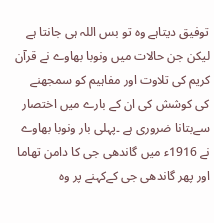توفیق دیتاہے وہ تو بس اللہ ہی جانتا ہے لیکن جن حالات میں ونوبا بھاوے نے قرآن کریم کی تلاوت اور مفاہیم کو سمجھنے کی کوشش کی ان کے بارے میں اختصار سےبتانا ضروری ہے ۔پہلی بار ونوبا بھاوے نے 1916ء میں گاندھی جی کا دامن تھاما اور پھر گاندھی جی کےکہنے پر وہ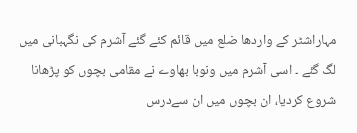مہاراشٹر کے واردھا ضلع میں قائم کئے گئے آشرم کی نگہبانی میں لگ گئے ۔ اسی آشرم میں ونوبا بھاوے نے مقامی بچوں کو پڑھانا شروع کردیا، ان بچوں میں ان سےدرس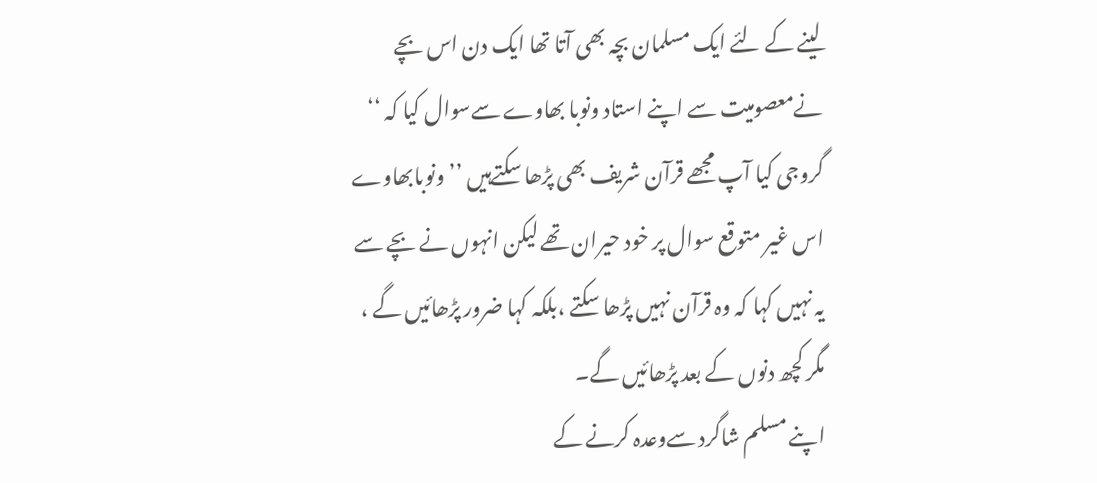لینے کے لئے ایک مسلمان بچہ بھی آتا تھا ایک دن اس بچے نےمعصومیت سے اپنے استاد ونوبا بھاوے سےسوال کیا کہ ‘‘ گروجی کیا آپ مجھے قرآن شریف بھی پڑھا سکتےہیں ’’ ونوبابھاوے اس غیر متوقع سوال پر خود حیران تھے لیکن انہوں نے بچے سے یہ نہیں کہا کہ وہ قرآن نہیں پڑھا سکتے ،بلکہ کہا ضرور پڑھائیں گے ، مگر کچھ دنوں کے بعد پڑھائیں گے۔
اپنے مسلم شاگرد سےوعدہ کرنے کے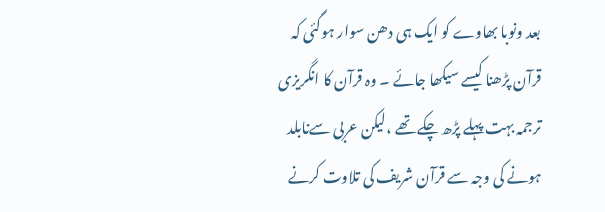بعد ونوبا بھاوے کو ایک ہی دھن سوار ہوگئی کہ قرآن پڑھنا کیسے سیکھا جائے ۔ وہ قرآن کا انگریزی ترجمہ بہت پہلے پڑھ چکے تھے ،لیکن عربی سےنابلد ہونے کی وجہ سے قرآن شریف کی تلاوت کرنے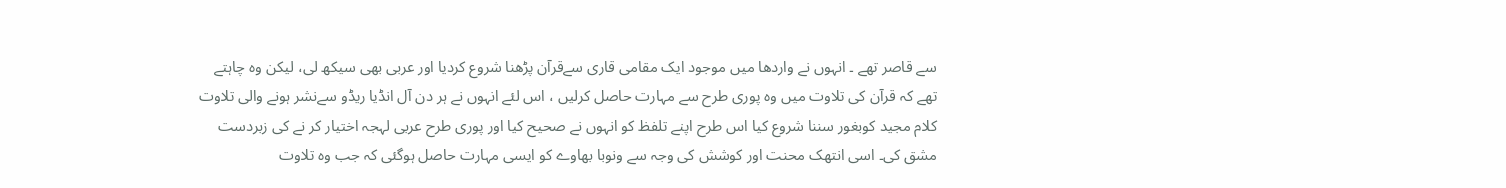سے قاصر تھے ۔ انہوں نے واردھا میں موجود ایک مقامی قاری سےقرآن پڑھنا شروع کردیا اور عربی بھی سیکھ لی، لیکن وہ چاہتے تھے کہ قرآن کی تلاوت میں وہ پوری طرح سے مہارت حاصل کرلیں ، اس لئے انہوں نے ہر دن آل انڈیا ریڈو سےنشر ہونے والی تلاوت کلام مجید کوبغور سننا شروع کیا اس طرح اپنے تلفظ کو انہوں نے صحیح کیا اور پوری طرح عربی لہجہ اختیار کر نے کی زبردست مشق کی۔ اسی انتھک محنت اور کوشش کی وجہ سے ونوبا بھاوے کو ایسی مہارت حاصل ہوگئی کہ جب وہ تلاوت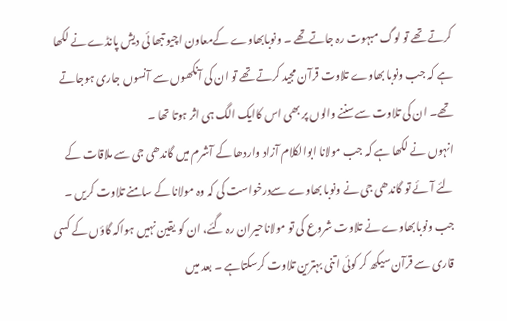کرتے تھے تو لوگ مبہوت رہ جاتےتھے ۔ ونوبابھاوے کےمعاون اچیو تبھا ئی دیش پانڈے نے لکھا ہے کہ جب ونوبا بھاوے تلاوت قرآن مجید کرتے تھے تو ان کی آنکھوں سے آنسوں جاری ہوجاتے تھے۔ ان کی تلاوت سےسننے والوں پر بھی اس کاایک الگ ہی اثر ہوتا تھا ۔
انہوں نے لکھا ہے کہ جب مولانا ابوالکلام آزاد واردھا کے آشرم میں گاندھی جی سے ملاقات کے لئے آئے تو گاندھی جی نے ونوبا بھاوے سےدرخواست کی کہ وہ مولانا کے سامنے تلاوت کریں ۔ جب ونوبابھاوے نے تلاوت شروع کی تو مولاناحیران رہ گئے، ان کو یقین نہیں ہواکہ گاؤں کے کسی قاری سے قرآن سیکھ کر کوئی اتنی بہترین تلاوت کرسکتاہے ۔ بعد میں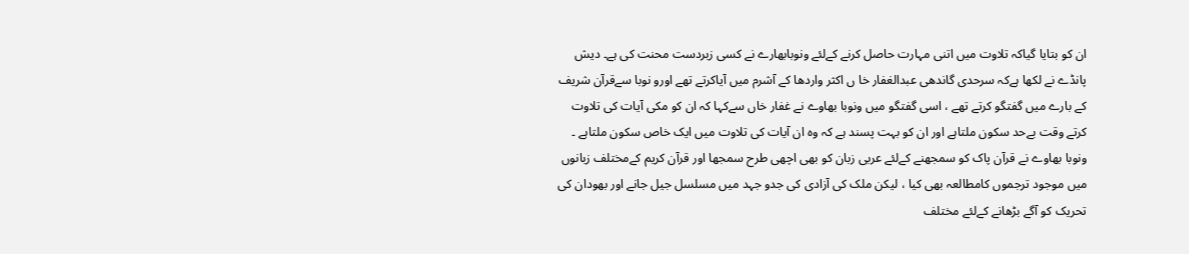ان کو بتایا گیاکہ تلاوت میں اتنی مہارت حاصل کرنے کےلئے ونوبابھارے نے کسی زبردست محنت کی ہے۔ دیش پانڈے نے لکھا ہےکہ سرحدی گاندھی عبدالغفار خا ں اکثر واردھا کے آشرم میں آیاکرتے تھے اورو نوبا سےقرآن شریف کے بارے میں گفتگو کرتے تھے ، اسی گفتگو میں ونوبا بھاوے نے غفار خاں سےکہا کہ ان کو مکی آیات کی تلاوت کرتے وقت بےحد سکون ملتاہے اور ان کو بہت پسند ہے کہ وہ ان آیات کی تلاوت میں ایک خاص سکون ملتاہے ۔ ونوبا بھاوے نے قرآن پاک کو سمجھنے کےلئے عربی زبان کو بھی اچھی طرح سمجھا اور قرآن کریم کےمختلف زبانوں میں موجود ترجموں کامطالعہ بھی کیا ، لیکن ملک کی آزادی کی جدو جہد میں مسلسل جیل جانے اور بھودان کی تحریک کو آگے بڑھانے کےلئے مختلف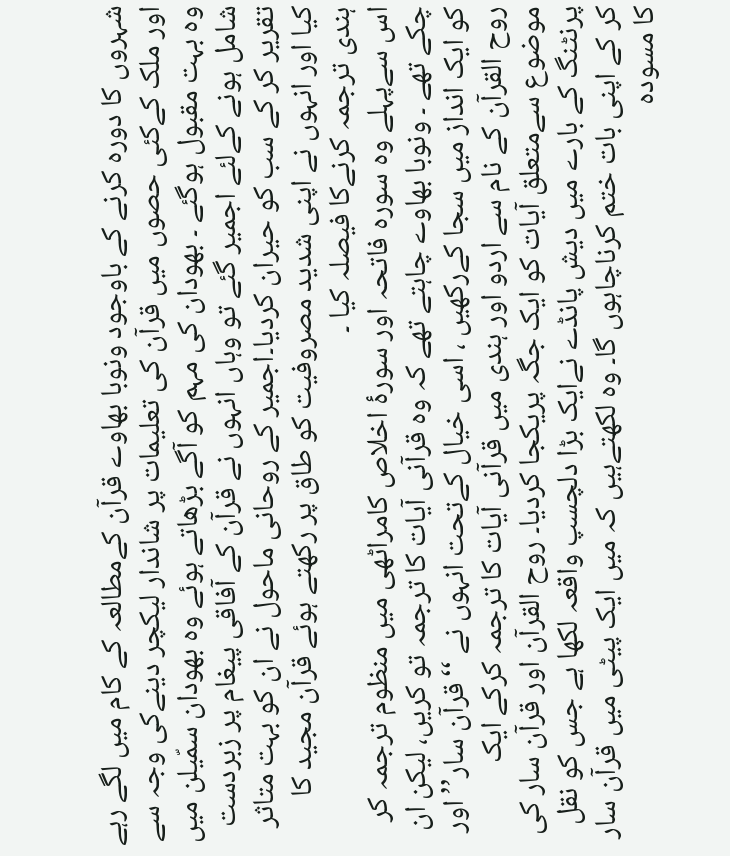شہروں کا دورہ کرنے کے باوجود ونوبا بھاوے قرآن کےمطالعہ کے کام میں لگے رہے اور ملک کےکئی حصوں میں قرآن کی تعلیمات پر شاندار لیکچر دینےکی وجہ سے وہ بہت مقبول ہوگئے ۔ بھودان کی مہم کو آگے بڑھاتے ہوئے وہ بھودان سمّیلن میں شامل ہونے کےلئے اجمیر گئے تو وہاں انہوں نے قرآن کے آفاقی پیغام پر زبردست تقریر کر کے سب کو حیران کردیا۔اجمیر کے روحانی ماحول نے ان کو بہت متاثر کیا اور انہوں نے اپنی شدید مصروفیت کو طاق پر رکھتے ہوئے قرآن مجید کا ہندی ترجمہ کرنےکا فیصلہ کیا ۔
اس سےپہلے وہ سورہ فاتحہ اور سورۂ اخلاص کامراٹھی میں منظوم ترجمہ کر چکے تھے ۔ ونوبا بھاوے چاہتے تھے کہ وہ قرآنی آیات کا ترجمہ تو کریں، لیکن ان کو ایک انداز میں سجا کےرکھیں ، اسی خیال کےتحت انہوں نے ‘‘قرآن سار’’ اور روح القرآن کے نام سے اردو اور ہندی میں قرآنی آیات کا ترجمہ کرکے ایک موضوع سےمتعلق آیات کو ایک جگہ پریکجا کردیا۔ روح القرآن اور قرآن سار کی پرنٹنگ کے بارے میں دیش پانڈے نےایک بڑا دلچسپ واقعہ لکھا ہے جس کو نقل کر کے اپنی بات ختم کرناچاہوں گا۔ وہ لکھتےہیں کہ میں ایک پیٹی میں قرآن سار کا مسودہ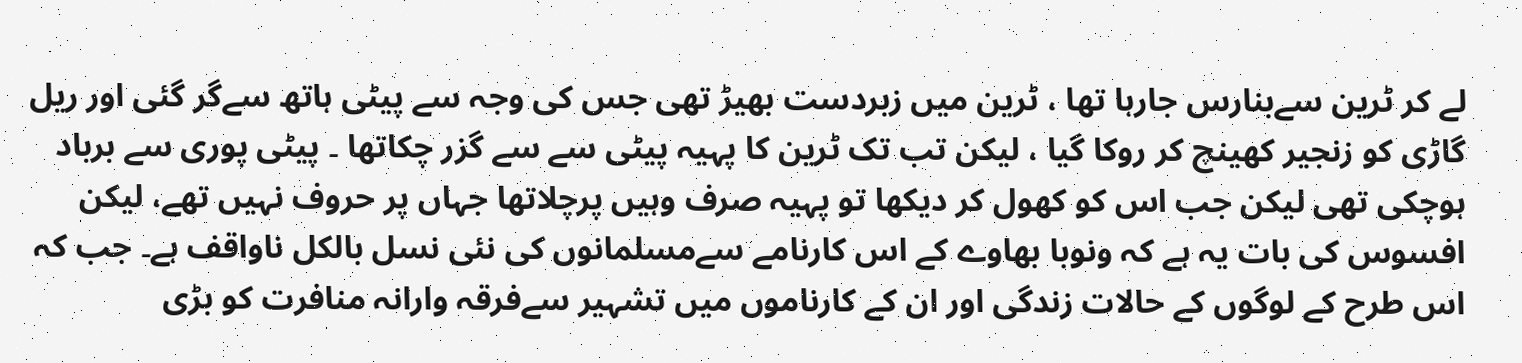لے کر ٹرین سےبنارس جارہا تھا ، ٹرین میں زبردست بھیڑ تھی جس کی وجہ سے پیٹی ہاتھ سےگر گئی اور ریل گاڑی کو زنجیر کھینچ کر روکا گیا ، لیکن تب تک ٹرین کا پہیہ پیٹی سے سے گزر چکاتھا ۔ پیٹی پوری سے برباد ہوچکی تھی لیکن جب اس کو کھول کر دیکھا تو پہیہ صرف وہیں پرچلاتھا جہاں پر حروف نہیں تھے، لیکن افسوس کی بات یہ ہے کہ ونوبا بھاوے کے اس کارنامے سےمسلمانوں کی نئی نسل بالکل ناواقف ہے۔ جب کہ اس طرح کے لوگوں کے حالات زندگی اور ان کے کارناموں میں تشہیر سےفرقہ وارانہ منافرت کو بڑی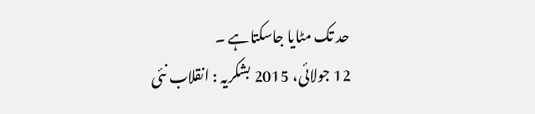حد تک مٹایا جاسکتاہے ۔
12 جولائی، 2015 بشکریہ : انقلاب نئی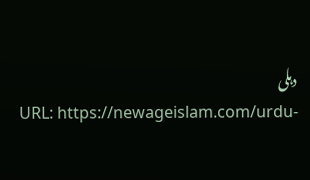دہلی
URL: https://newageislam.com/urdu-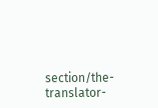section/the-translator-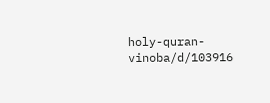holy-quran-vinoba/d/103916